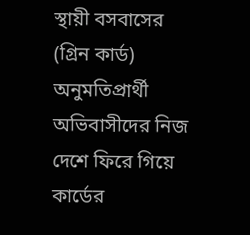স্থায়ী বসবাসের (গ্রিন কার্ড) অনুমতিপ্রার্থী অভিবাসীদের নিজ দেশে ফিরে গিয়ে কার্ডের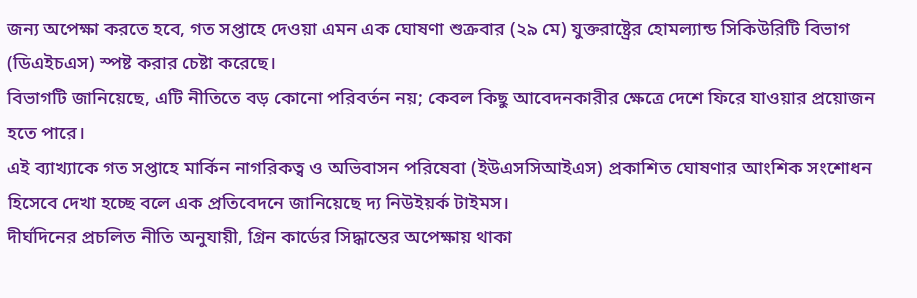জন্য অপেক্ষা করতে হবে, গত সপ্তাহে দেওয়া এমন এক ঘোষণা শুক্রবার (২৯ মে) যুক্তরাষ্ট্রের হোমল্যান্ড সিকিউরিটি বিভাগ (ডিএইচএস) স্পষ্ট করার চেষ্টা করেছে।
বিভাগটি জানিয়েছে, এটি নীতিতে বড় কোনো পরিবর্তন নয়; কেবল কিছু আবেদনকারীর ক্ষেত্রে দেশে ফিরে যাওয়ার প্রয়োজন হতে পারে।
এই ব্যাখ্যাকে গত সপ্তাহে মার্কিন নাগরিকত্ব ও অভিবাসন পরিষেবা (ইউএসসিআইএস) প্রকাশিত ঘোষণার আংশিক সংশোধন হিসেবে দেখা হচ্ছে বলে এক প্রতিবেদনে জানিয়েছে দ্য নিউইয়র্ক টাইমস।
দীর্ঘদিনের প্রচলিত নীতি অনুযায়ী, গ্রিন কার্ডের সিদ্ধান্তের অপেক্ষায় থাকা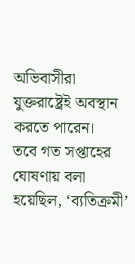অভিবাসীরা যুক্তরাষ্ট্রেই অবস্থান করতে পারেন।
তবে গত সপ্তাহের ঘোষণায় বলা হয়েছিল, ‘ব্যতিক্রমী’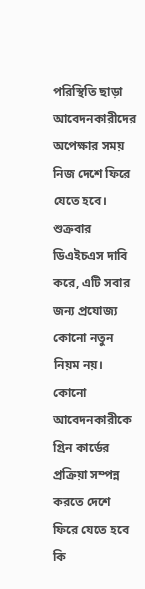পরিস্থিতি ছাড়া আবেদনকারীদের অপেক্ষার সময় নিজ দেশে ফিরে যেতে হবে।
শুক্রবার ডিএইচএস দাবি করে, এটি সবার জন্য প্রযোজ্য কোনো নতুন নিয়ম নয়। কোনো আবেদনকারীকে গ্রিন কার্ডের প্রক্রিয়া সম্পন্ন করতে দেশে ফিরে যেতে হবে কি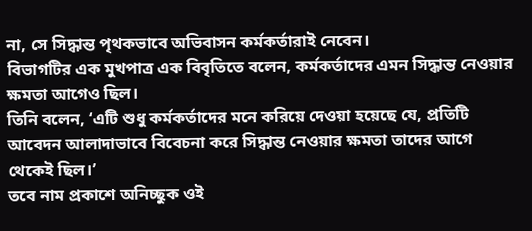না, সে সিদ্ধান্ত পৃথকভাবে অভিবাসন কর্মকর্তারাই নেবেন।
বিভাগটির এক মুখপাত্র এক বিবৃতিতে বলেন, কর্মকর্তাদের এমন সিদ্ধান্ত নেওয়ার ক্ষমতা আগেও ছিল।
তিনি বলেন, ‘এটি শুধু কর্মকর্তাদের মনে করিয়ে দেওয়া হয়েছে যে, প্রতিটি আবেদন আলাদাভাবে বিবেচনা করে সিদ্ধান্ত নেওয়ার ক্ষমতা তাদের আগে থেকেই ছিল।’
তবে নাম প্রকাশে অনিচ্ছুক ওই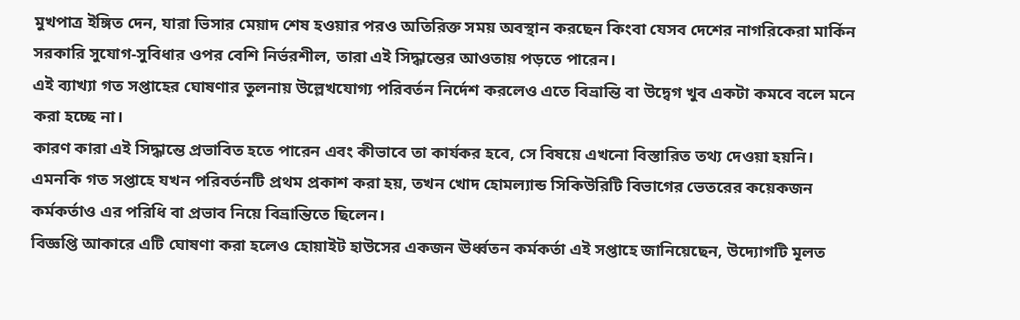মুখপাত্র ইঙ্গিত দেন, যারা ভিসার মেয়াদ শেষ হওয়ার পরও অতিরিক্ত সময় অবস্থান করছেন কিংবা যেসব দেশের নাগরিকেরা মার্কিন সরকারি সুযোগ-সুবিধার ওপর বেশি নির্ভরশীল, তারা এই সিদ্ধান্তের আওতায় পড়তে পারেন।
এই ব্যাখ্যা গত সপ্তাহের ঘোষণার তুলনায় উল্লেখযোগ্য পরিবর্তন নির্দেশ করলেও এতে বিভ্রান্তি বা উদ্বেগ খুব একটা কমবে বলে মনে করা হচ্ছে না।
কারণ কারা এই সিদ্ধান্তে প্রভাবিত হতে পারেন এবং কীভাবে তা কার্যকর হবে, সে বিষয়ে এখনো বিস্তারিত তথ্য দেওয়া হয়নি।
এমনকি গত সপ্তাহে যখন পরিবর্তনটি প্রথম প্রকাশ করা হয়, তখন খোদ হোমল্যান্ড সিকিউরিটি বিভাগের ভেতরের কয়েকজন কর্মকর্তাও এর পরিধি বা প্রভাব নিয়ে বিভ্রান্তিতে ছিলেন।
বিজ্ঞপ্তি আকারে এটি ঘোষণা করা হলেও হোয়াইট হাউসের একজন ঊর্ধ্বতন কর্মকর্তা এই সপ্তাহে জানিয়েছেন, উদ্যোগটি মূলত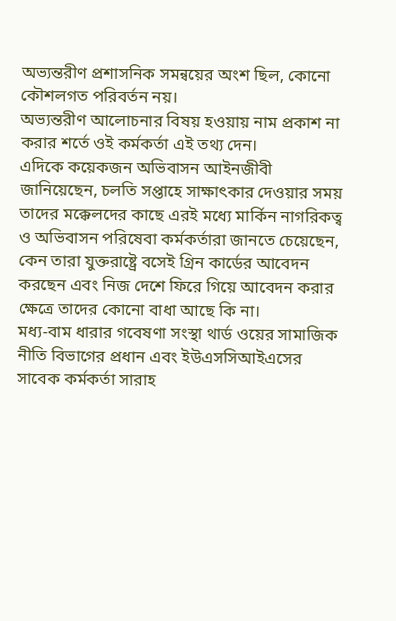অভ্যন্তরীণ প্রশাসনিক সমন্বয়ের অংশ ছিল, কোনো কৌশলগত পরিবর্তন নয়।
অভ্যন্তরীণ আলোচনার বিষয় হওয়ায় নাম প্রকাশ না করার শর্তে ওই কর্মকর্তা এই তথ্য দেন।
এদিকে কয়েকজন অভিবাসন আইনজীবী জানিয়েছেন, চলতি সপ্তাহে সাক্ষাৎকার দেওয়ার সময় তাদের মক্কেলদের কাছে এরই মধ্যে মার্কিন নাগরিকত্ব ও অভিবাসন পরিষেবা কর্মকর্তারা জানতে চেয়েছেন, কেন তারা যুক্তরাষ্ট্রে বসেই গ্রিন কার্ডের আবেদন করছেন এবং নিজ দেশে ফিরে গিয়ে আবেদন করার ক্ষেত্রে তাদের কোনো বাধা আছে কি না।
মধ্য-বাম ধারার গবেষণা সংস্থা থার্ড ওয়ের সামাজিক নীতি বিভাগের প্রধান এবং ইউএসসিআইএসের সাবেক কর্মকর্তা সারাহ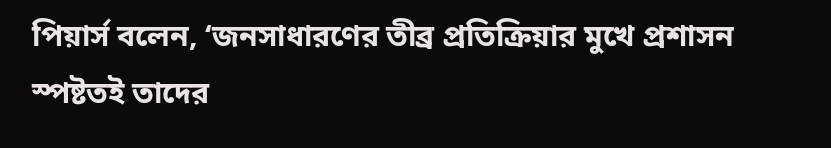পিয়ার্স বলেন, ‘জনসাধারণের তীব্র প্রতিক্রিয়ার মুখে প্রশাসন স্পষ্টতই তাদের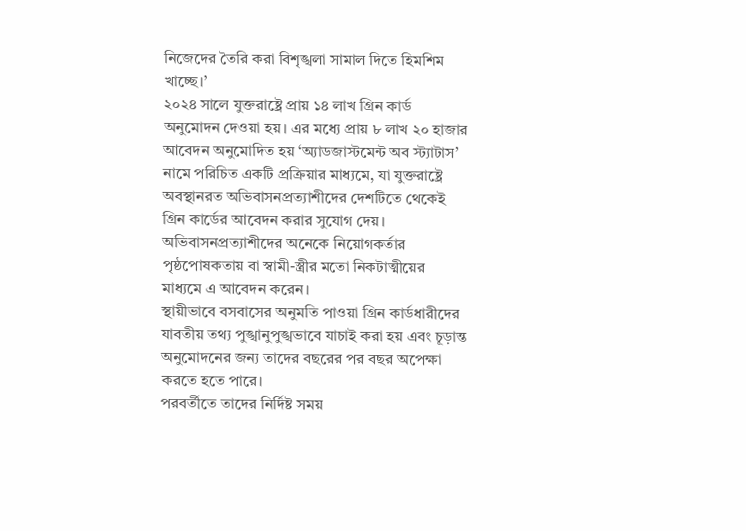নিজেদের তৈরি করা বিশৃঙ্খলা সামাল দিতে হিমশিম খাচ্ছে।’
২০২৪ সালে যুক্তরাষ্ট্রে প্রায় ১৪ লাখ গ্রিন কার্ড অনুমোদন দেওয়া হয়। এর মধ্যে প্রায় ৮ লাখ ২০ হাজার আবেদন অনুমোদিত হয় ‘অ্যাডজাস্টমেন্ট অব স্ট্যাটাস’ নামে পরিচিত একটি প্রক্রিয়ার মাধ্যমে, যা যুক্তরাষ্ট্রে অবস্থানরত অভিবাসনপ্রত্যাশীদের দেশটিতে থেকেই গ্রিন কার্ডের আবেদন করার সুযোগ দেয়।
অভিবাসনপ্রত্যাশীদের অনেকে নিয়োগকর্তার পৃষ্ঠপোষকতায় বা স্বামী-স্ত্রীর মতো নিকটাত্মীয়ের মাধ্যমে এ আবেদন করেন।
স্থায়ীভাবে বসবাসের অনুমতি পাওয়া গ্রিন কার্ডধারীদের যাবতীয় তথ্য পুঙ্খানুপুঙ্খভাবে যাচাই করা হয় এবং চূড়ান্ত অনুমোদনের জন্য তাদের বছরের পর বছর অপেক্ষা করতে হতে পারে।
পরবর্তীতে তাদের নির্দিষ্ট সময়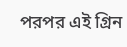পরপর এই গ্রিন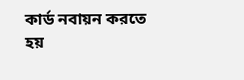কার্ড নবায়ন করতে হয়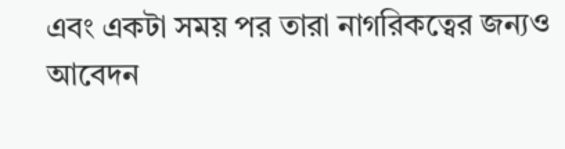এবং একটা সময় পর তারা নাগরিকত্বের জন্যও আবেদন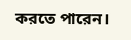করতে পারেন।